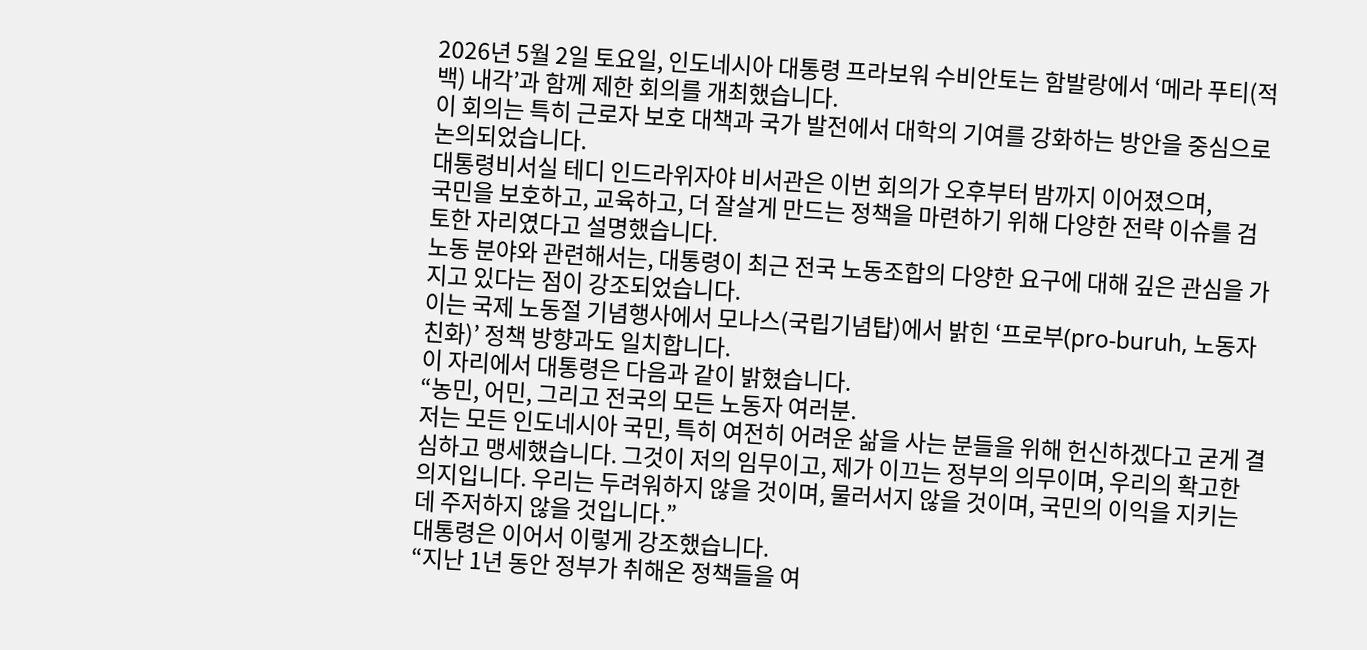2026년 5월 2일 토요일, 인도네시아 대통령 프라보워 수비안토는 함발랑에서 ‘메라 푸티(적백) 내각’과 함께 제한 회의를 개최했습니다.
이 회의는 특히 근로자 보호 대책과 국가 발전에서 대학의 기여를 강화하는 방안을 중심으로 논의되었습니다.
대통령비서실 테디 인드라위자야 비서관은 이번 회의가 오후부터 밤까지 이어졌으며,
국민을 보호하고, 교육하고, 더 잘살게 만드는 정책을 마련하기 위해 다양한 전략 이슈를 검토한 자리였다고 설명했습니다.
노동 분야와 관련해서는, 대통령이 최근 전국 노동조합의 다양한 요구에 대해 깊은 관심을 가지고 있다는 점이 강조되었습니다.
이는 국제 노동절 기념행사에서 모나스(국립기념탑)에서 밝힌 ‘프로부(pro-buruh, 노동자 친화)’ 정책 방향과도 일치합니다.
이 자리에서 대통령은 다음과 같이 밝혔습니다.
“농민, 어민, 그리고 전국의 모든 노동자 여러분.
저는 모든 인도네시아 국민, 특히 여전히 어려운 삶을 사는 분들을 위해 헌신하겠다고 굳게 결심하고 맹세했습니다. 그것이 저의 임무이고, 제가 이끄는 정부의 의무이며, 우리의 확고한 의지입니다. 우리는 두려워하지 않을 것이며, 물러서지 않을 것이며, 국민의 이익을 지키는 데 주저하지 않을 것입니다.”
대통령은 이어서 이렇게 강조했습니다.
“지난 1년 동안 정부가 취해온 정책들을 여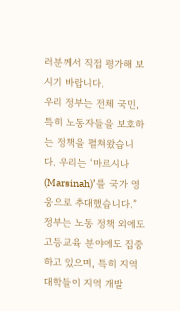러분께서 직접 평가해 보시기 바랍니다.
우리 정부는 전체 국민, 특히 노동자들을 보호하는 정책을 펼쳐왔습니다. 우리는 ‘마르시나(Marsinah)’를 국가 영웅으로 추대했습니다.”
정부는 노동 정책 외에도 고등교육 분야에도 집중하고 있으며, 특히 지역 대학들이 지역 개발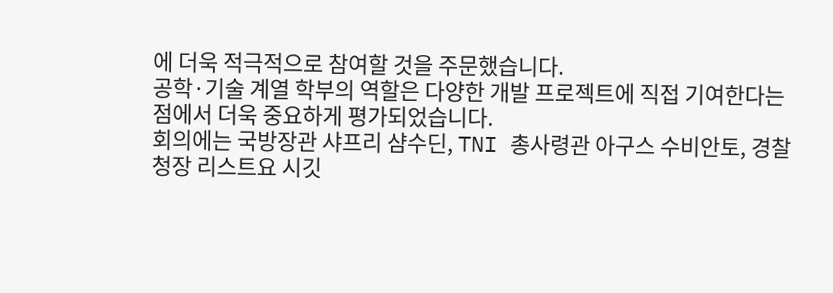에 더욱 적극적으로 참여할 것을 주문했습니다.
공학·기술 계열 학부의 역할은 다양한 개발 프로젝트에 직접 기여한다는 점에서 더욱 중요하게 평가되었습니다.
회의에는 국방장관 샤프리 샴수딘, TNI 총사령관 아구스 수비안토, 경찰청장 리스트요 시깃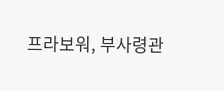프라보워, 부사령관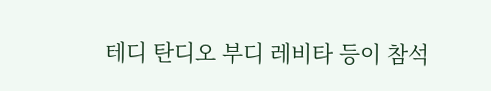테디 탄디오 부디 레비타 등이 참석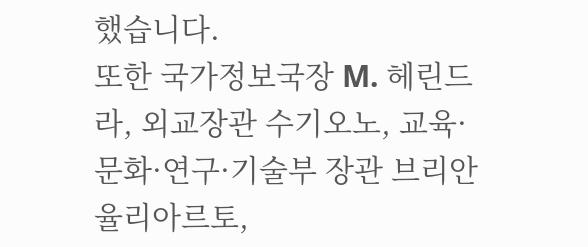했습니다.
또한 국가정보국장 M. 헤린드라, 외교장관 수기오노, 교육·문화·연구·기술부 장관 브리안 율리아르토,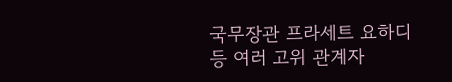국무장관 프라세트 요하디 등 여러 고위 관계자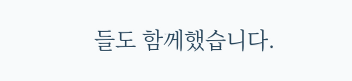들도 함께했습니다.